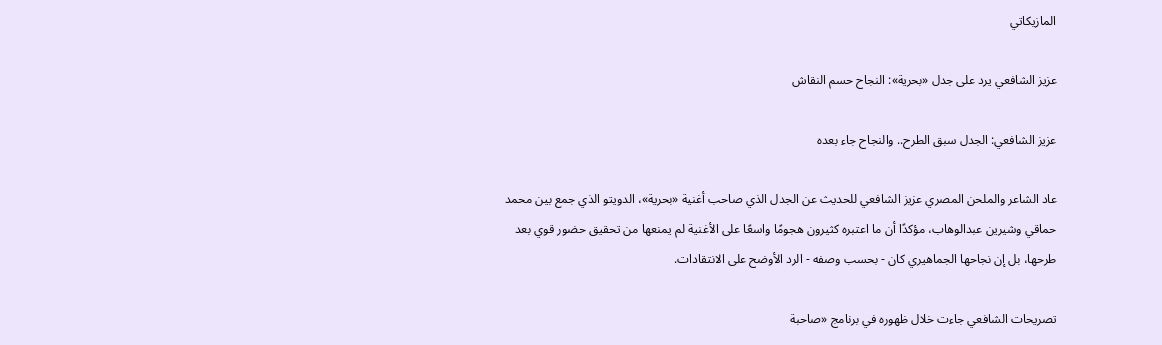المازيكاتي

عزيز الشافعي يرد على جدل «بحرية»: النجاح حسم النقاش

عزيز الشافعي: الجدل سبق الطرح.. والنجاح جاء بعده

عاد الشاعر والملحن المصري عزيز الشافعي للحديث عن الجدل الذي صاحب أغنية «بحرية»، الدويتو الذي جمع بين محمد حماقي وشيرين عبدالوهاب، مؤكدًا أن ما اعتبره كثيرون هجومًا واسعًا على الأغنية لم يمنعها من تحقيق حضور قوي بعد طرحها، بل إن نجاحها الجماهيري كان - بحسب وصفه - الرد الأوضح على الانتقادات.

تصريحات الشافعي جاءت خلال ظهوره في برنامج «صاحبة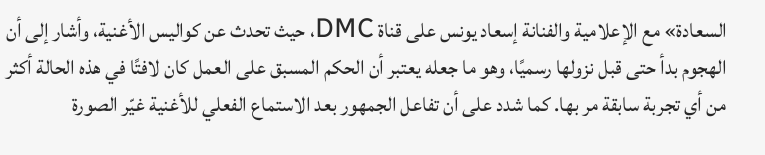السعادة» مع الإعلامية والفنانة إسعاد يونس على قناة DMC، حيث تحدث عن كواليس الأغنية، وأشار إلى أن الهجوم بدأ حتى قبل نزولها رسميًا، وهو ما جعله يعتبر أن الحكم المسبق على العمل كان لافتًا في هذه الحالة أكثر من أي تجربة سابقة مر بها. كما شدد على أن تفاعل الجمهور بعد الاستماع الفعلي للأغنية غيّر الصورة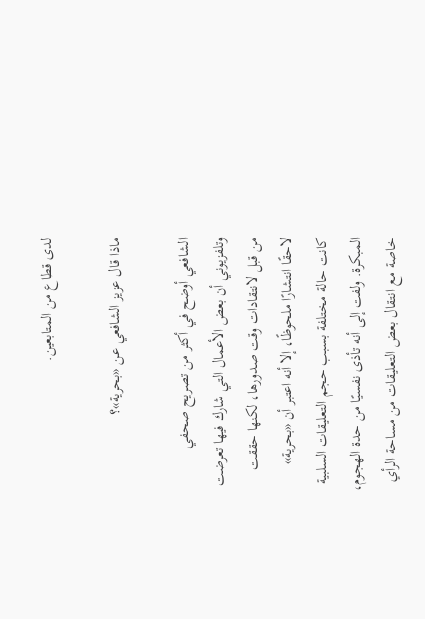لدى قطاع من المتابعين.

ماذا قال عزيز الشافعي عن «بحرية»؟

الشافعي أوضح في أكثر من تصريح صحفي وتلفزيوني أن بعض الأعمال التي شارك فيها تعرضت من قبل لانتقادات وقت صدورها، لكنها حققت لاحقًا انتشارًا ملحوظًا، إلا أنه اعتبر أن «بحرية» كانت حالة مختلفة بسبب حجم التعليقات السلبية المبكرة. ولفت إلى أنه تأذى نفسيًا من حدة الهجوم، خاصة مع انتقال بعض التعليقات من مساحة الرأي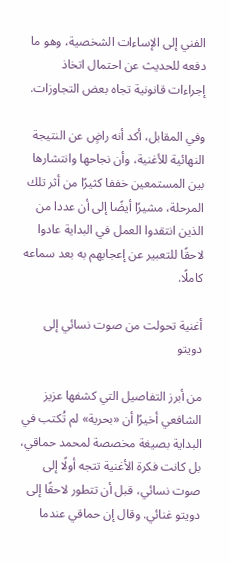الفني إلى الإساءات الشخصية، وهو ما دفعه للحديث عن احتمال اتخاذ إجراءات قانونية تجاه بعض التجاوزات.

وفي المقابل، أكد أنه راضٍ عن النتيجة النهائية للأغنية، وأن نجاحها وانتشارها بين المستمعين خففا كثيرًا من أثر تلك المرحلة، مشيرًا أيضًا إلى أن عددا من الذين انتقدوا العمل في البداية عادوا لاحقًا للتعبير عن إعجابهم به بعد سماعه كاملًا.

أغنية تحولت من صوت نسائي إلى دويتو

من أبرز التفاصيل التي كشفها عزيز الشافعي أخيرًا أن «بحرية» لم تُكتب في البداية بصيغة مخصصة لمحمد حماقي، بل كانت فكرة الأغنية تتجه أولًا إلى صوت نسائي، قبل أن تتطور لاحقًا إلى دويتو غنائي. وقال إن حماقي عندما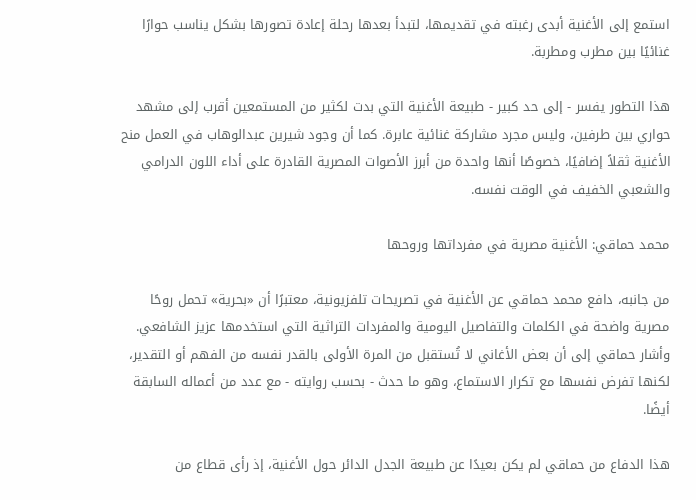استمع إلى الأغنية أبدى رغبته في تقديمها، لتبدأ بعدها رحلة إعادة تصورها بشكل يناسب حوارًا غنائيًا بين مطرب ومطربة.

هذا التطور يفسر - إلى حد كبير - طبيعة الأغنية التي بدت لكثير من المستمعين أقرب إلى مشهد حواري بين طرفين، وليس مجرد مشاركة غنائية عابرة. كما أن وجود شيرين عبدالوهاب في العمل منح الأغنية ثقلاً إضافيًا، خصوصًا أنها واحدة من أبرز الأصوات المصرية القادرة على أداء اللون الدرامي والشعبي الخفيف في الوقت نفسه.

محمد حماقي: الأغنية مصرية في مفرداتها وروحها

من جانبه، دافع محمد حماقي عن الأغنية في تصريحات تلفزيونية، معتبرًا أن «بحرية» تحمل روحًا مصرية واضحة في الكلمات والتفاصيل اليومية والمفردات التراثية التي استخدمها عزيز الشافعي. وأشار حماقي إلى أن بعض الأغاني لا تُستقبل من المرة الأولى بالقدر نفسه من الفهم أو التقدير، لكنها تفرض نفسها مع تكرار الاستماع، وهو ما حدث - بحسب روايته - مع عدد من أعماله السابقة أيضًا.

هذا الدفاع من حماقي لم يكن بعيدًا عن طبيعة الجدل الدائر حول الأغنية، إذ رأى قطاع من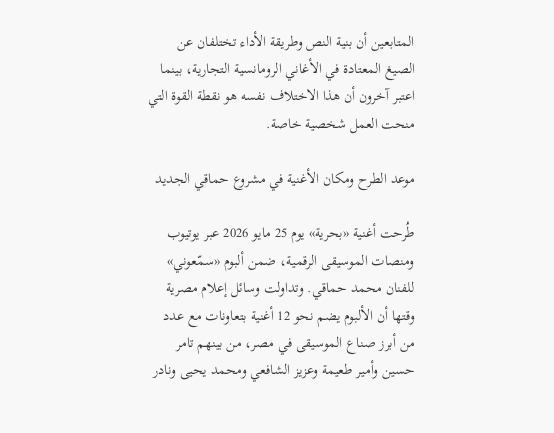المتابعين أن بنية النص وطريقة الأداء تختلفان عن الصيغ المعتادة في الأغاني الرومانسية التجارية، بينما اعتبر آخرون أن هذا الاختلاف نفسه هو نقطة القوة التي منحت العمل شخصية خاصة.

موعد الطرح ومكان الأغنية في مشروع حماقي الجديد

طُرحت أغنية «بحرية» يوم 25 مايو 2026 عبر يوتيوب ومنصات الموسيقى الرقمية، ضمن ألبوم «سمّعوني» للفنان محمد حماقي. وتداولت وسائل إعلام مصرية وقتها أن الألبوم يضم نحو 12 أغنية بتعاونات مع عدد من أبرز صناع الموسيقى في مصر، من بينهم تامر حسين وأمير طعيمة وعزيز الشافعي ومحمد يحيى ونادر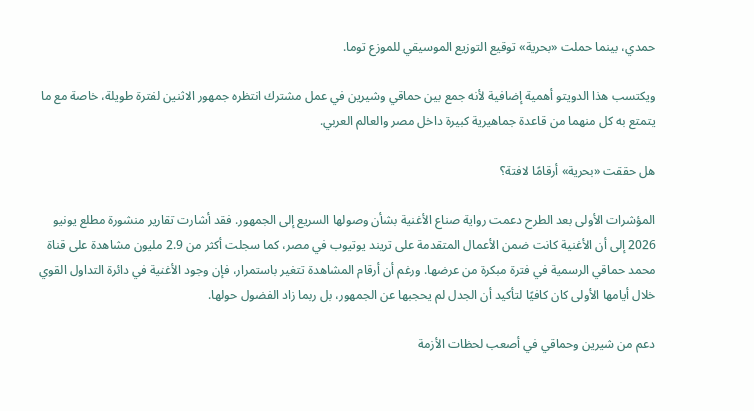حمدي، بينما حملت «بحرية» توقيع التوزيع الموسيقي للموزع توما.

ويكتسب هذا الدويتو أهمية إضافية لأنه جمع بين حماقي وشيرين في عمل مشترك انتظره جمهور الاثنين لفترة طويلة، خاصة مع ما يتمتع به كل منهما من قاعدة جماهيرية كبيرة داخل مصر والعالم العربي.

هل حققت «بحرية» أرقامًا لافتة؟

المؤشرات الأولى بعد الطرح دعمت رواية صناع الأغنية بشأن وصولها السريع إلى الجمهور. فقد أشارت تقارير منشورة مطلع يونيو 2026 إلى أن الأغنية كانت ضمن الأعمال المتقدمة على تريند يوتيوب في مصر، كما سجلت أكثر من 2.9 مليون مشاهدة على قناة محمد حماقي الرسمية في فترة مبكرة من عرضها. ورغم أن أرقام المشاهدة تتغير باستمرار، فإن وجود الأغنية في دائرة التداول القوي خلال أيامها الأولى كان كافيًا لتأكيد أن الجدل لم يحجبها عن الجمهور، بل ربما زاد الفضول حولها.

دعم من شيرين وحماقي في أصعب لحظات الأزمة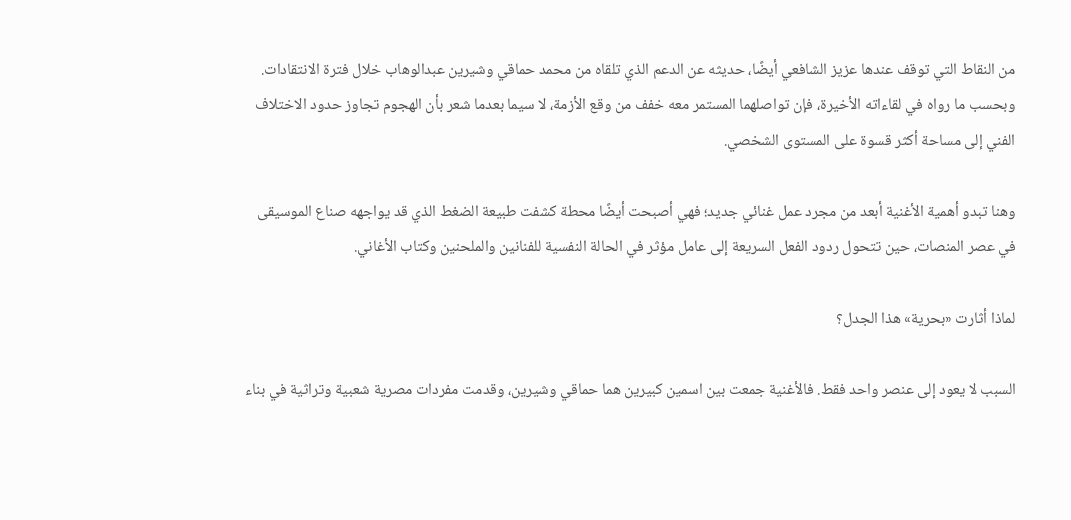من النقاط التي توقف عندها عزيز الشافعي أيضًا، حديثه عن الدعم الذي تلقاه من محمد حماقي وشيرين عبدالوهاب خلال فترة الانتقادات. وبحسب ما رواه في لقاءاته الأخيرة، فإن تواصلهما المستمر معه خفف من وقع الأزمة، لا سيما بعدما شعر بأن الهجوم تجاوز حدود الاختلاف الفني إلى مساحة أكثر قسوة على المستوى الشخصي.

وهنا تبدو أهمية الأغنية أبعد من مجرد عمل غنائي جديد؛ فهي أصبحت أيضًا محطة كشفت طبيعة الضغط الذي قد يواجهه صناع الموسيقى في عصر المنصات، حين تتحول ردود الفعل السريعة إلى عامل مؤثر في الحالة النفسية للفنانين والملحنين وكتاب الأغاني.

لماذا أثارت «بحرية» هذا الجدل؟

السبب لا يعود إلى عنصر واحد فقط. فالأغنية جمعت بين اسمين كبيرين هما حماقي وشيرين، وقدمت مفردات مصرية شعبية وتراثية في بناء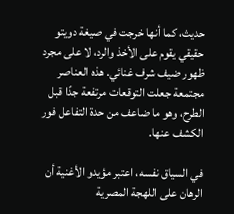حديث، كما أنها خرجت في صيغة دويتو حقيقي يقوم على الأخذ والرد، لا على مجرد ظهور ضيف شرف غنائي. هذه العناصر مجتمعة جعلت التوقعات مرتفعة جدًا قبل الطرح، وهو ما ضاعف من حدة التفاعل فور الكشف عنها.

في السياق نفسه، اعتبر مؤيدو الأغنية أن الرهان على اللهجة المصرية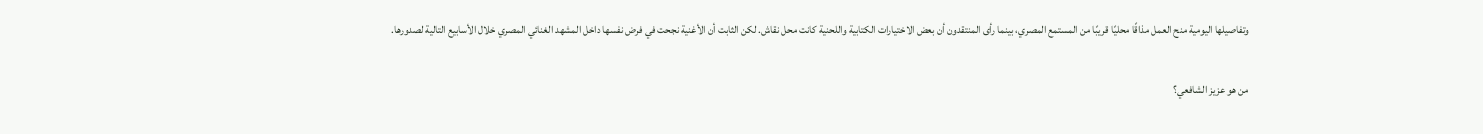وتفاصيلها اليومية منح العمل مذاقًا محليًا قريبًا من المستمع المصري، بينما رأى المنتقدون أن بعض الاختيارات الكتابية واللحنية كانت محل نقاش. لكن الثابت أن الأغنية نجحت في فرض نفسها داخل المشهد الغنائي المصري خلال الأسابيع التالية لصدورها.

من هو عزيز الشافعي؟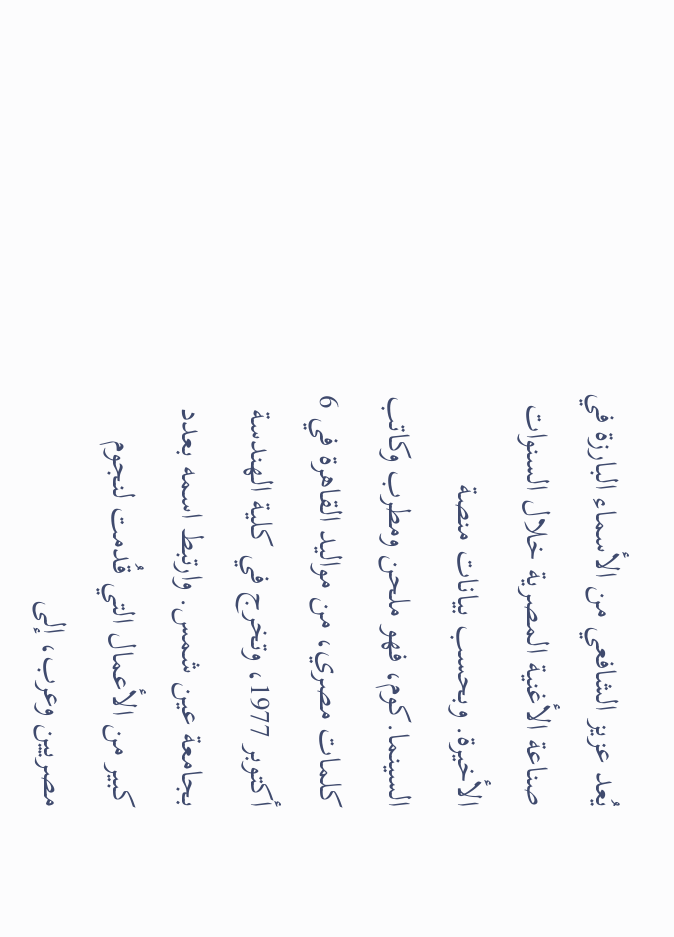يُعد عزيز الشافعي من الأسماء البارزة في صناعة الأغنية المصرية خلال السنوات الأخيرة. وبحسب بيانات منصة السينما.كوم، فهو ملحن ومطرب وكاتب كلمات مصري، من مواليد القاهرة في 6 أكتوبر 1977، وتخرج في كلية الهندسة بجامعة عين شمس. وارتبط اسمه بعدد كبير من الأعمال التي قُدمت لنجوم مصريين وعرب، إلى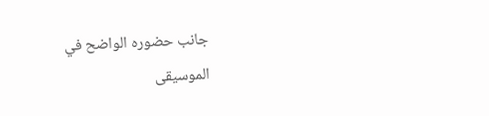جانب حضوره الواضح في الموسيقى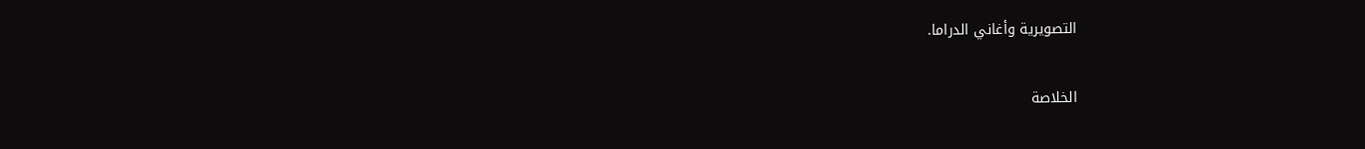التصويرية وأغاني الدراما.

الخلاصة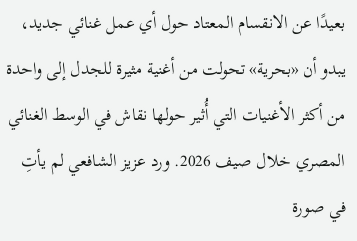بعيدًا عن الانقسام المعتاد حول أي عمل غنائي جديد، يبدو أن «بحرية» تحولت من أغنية مثيرة للجدل إلى واحدة من أكثر الأغنيات التي أُثير حولها نقاش في الوسط الغنائي المصري خلال صيف 2026. ورد عزيز الشافعي لم يأتِ في صورة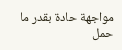مواجهة حادة بقدر ما حمل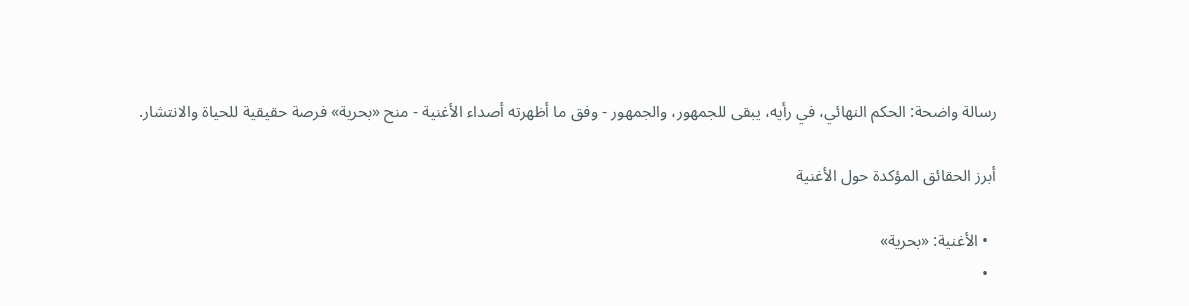رسالة واضحة: الحكم النهائي، في رأيه، يبقى للجمهور، والجمهور - وفق ما أظهرته أصداء الأغنية - منح «بحرية» فرصة حقيقية للحياة والانتشار.

أبرز الحقائق المؤكدة حول الأغنية

  • الأغنية: «بحرية»
  •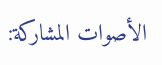الأصوات المشاركة: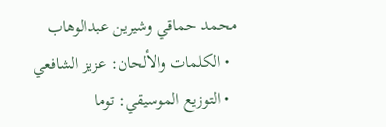محمد حماقي وشيرين عبدالوهاب
  • الكلمات والألحان: عزيز الشافعي
  • التوزيع الموسيقي: توما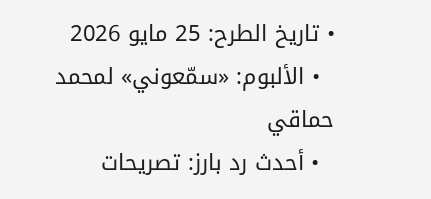• تاريخ الطرح: 25 مايو 2026
  • الألبوم: «سمّعوني» لمحمد حماقي
  • أحدث رد بارز: تصريحات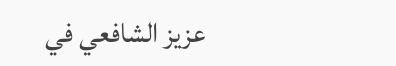عزيز الشافعي في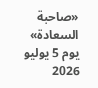«صاحبة السعادة» يوم 5 يوليو 2026